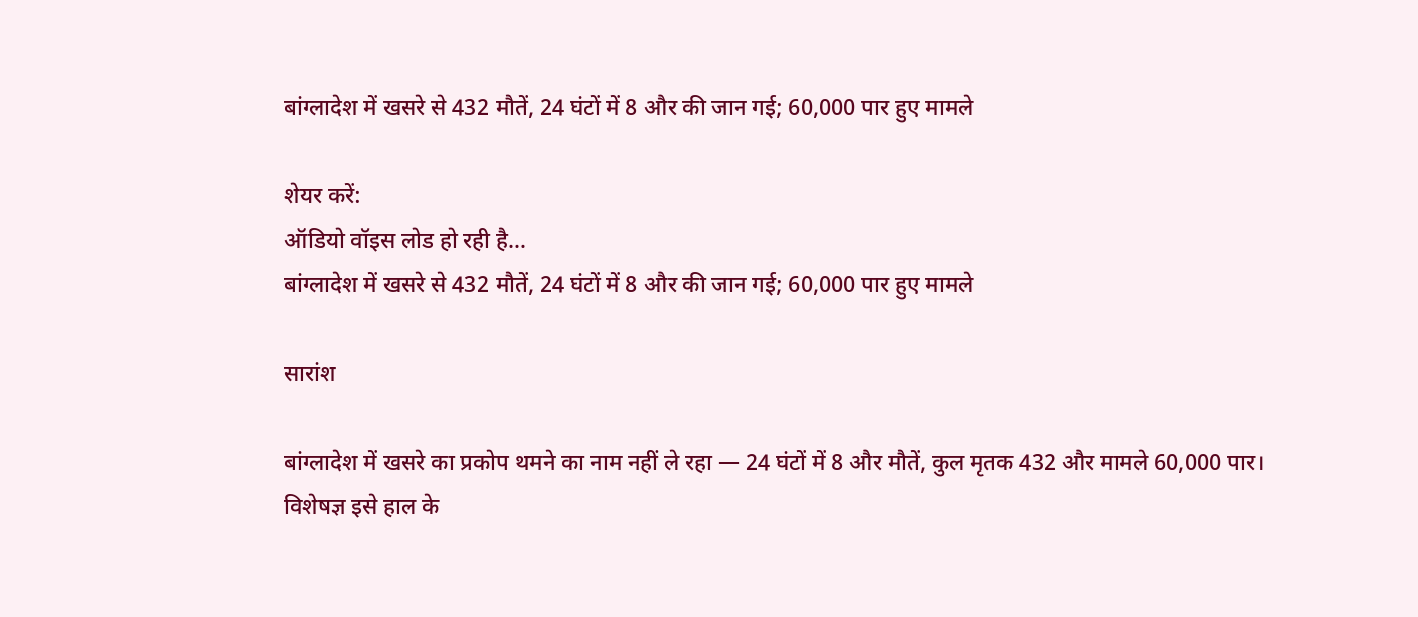बांग्लादेश में खसरे से 432 मौतें, 24 घंटों में 8 और की जान गई; 60,000 पार हुए मामले

शेयर करें:
ऑडियो वॉइस लोड हो रही है…
बांग्लादेश में खसरे से 432 मौतें, 24 घंटों में 8 और की जान गई; 60,000 पार हुए मामले

सारांश

बांग्लादेश में खसरे का प्रकोप थमने का नाम नहीं ले रहा — 24 घंटों में 8 और मौतें, कुल मृतक 432 और मामले 60,000 पार। विशेषज्ञ इसे हाल के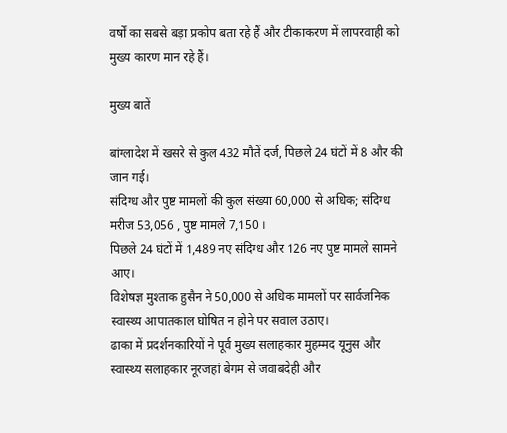वर्षों का सबसे बड़ा प्रकोप बता रहे हैं और टीकाकरण में लापरवाही को मुख्य कारण मान रहे हैं।

मुख्य बातें

बांग्लादेश में खसरे से कुल 432 मौतें दर्ज, पिछले 24 घंटों में 8 और की जान गई।
संदिग्ध और पुष्ट मामलों की कुल संख्या 60,000 से अधिक; संदिग्ध मरीज 53,056 , पुष्ट मामले 7,150 ।
पिछले 24 घंटों में 1,489 नए संदिग्ध और 126 नए पुष्ट मामले सामने आए।
विशेषज्ञ मुश्ताक हुसैन ने 50,000 से अधिक मामलों पर सार्वजनिक स्वास्थ्य आपातकाल घोषित न होने पर सवाल उठाए।
ढाका में प्रदर्शनकारियों ने पूर्व मुख्य सलाहकार मुहम्मद यूनुस और स्वास्थ्य सलाहकार नूरजहां बेगम से जवाबदेही और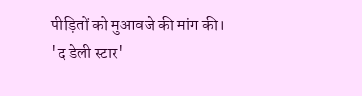पीड़ितों को मुआवजे की मांग की।
'द डेली स्टार'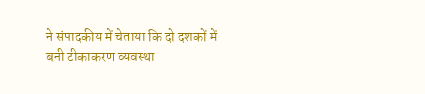ने संपादकीय में चेताया कि दो दशकों में बनी टीकाकरण व्यवस्था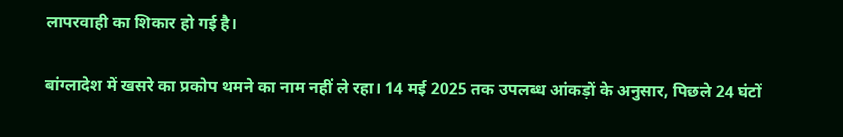लापरवाही का शिकार हो गई है।

बांग्लादेश में खसरे का प्रकोप थमने का नाम नहीं ले रहा। 14 मई 2025 तक उपलब्ध आंकड़ों के अनुसार, पिछले 24 घंटों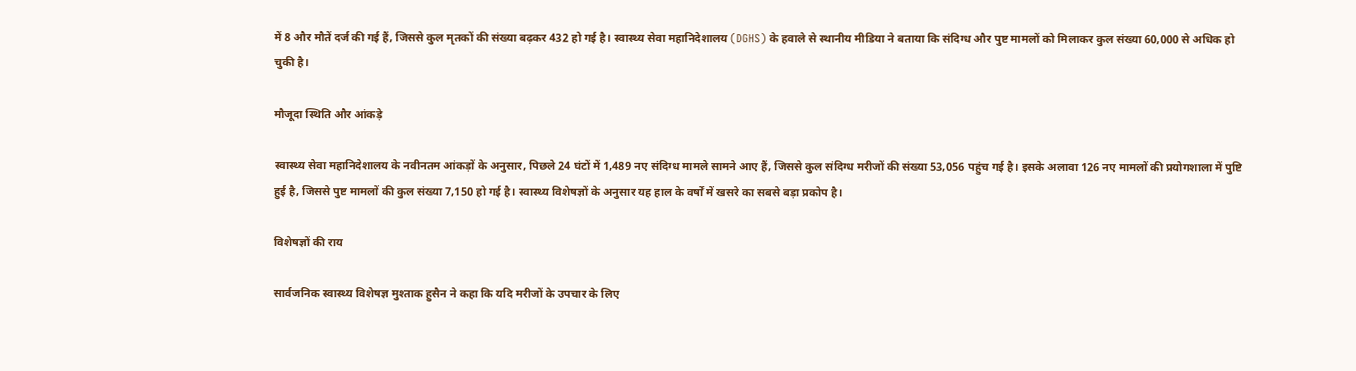में 8 और मौतें दर्ज की गई हैं, जिससे कुल मृतकों की संख्या बढ़कर 432 हो गई है। स्वास्थ्य सेवा महानिदेशालय (DGHS) के हवाले से स्थानीय मीडिया ने बताया कि संदिग्ध और पुष्ट मामलों को मिलाकर कुल संख्या 60,000 से अधिक हो चुकी है।

मौजूदा स्थिति और आंकड़े

स्वास्थ्य सेवा महानिदेशालय के नवीनतम आंकड़ों के अनुसार, पिछले 24 घंटों में 1,489 नए संदिग्ध मामले सामने आए हैं, जिससे कुल संदिग्ध मरीजों की संख्या 53,056 पहुंच गई है। इसके अलावा 126 नए मामलों की प्रयोगशाला में पुष्टि हुई है, जिससे पुष्ट मामलों की कुल संख्या 7,150 हो गई है। स्वास्थ्य विशेषज्ञों के अनुसार यह हाल के वर्षों में खसरे का सबसे बड़ा प्रकोप है।

विशेषज्ञों की राय

सार्वजनिक स्वास्थ्य विशेषज्ञ मुश्ताक हुसैन ने कहा कि यदि मरीजों के उपचार के लिए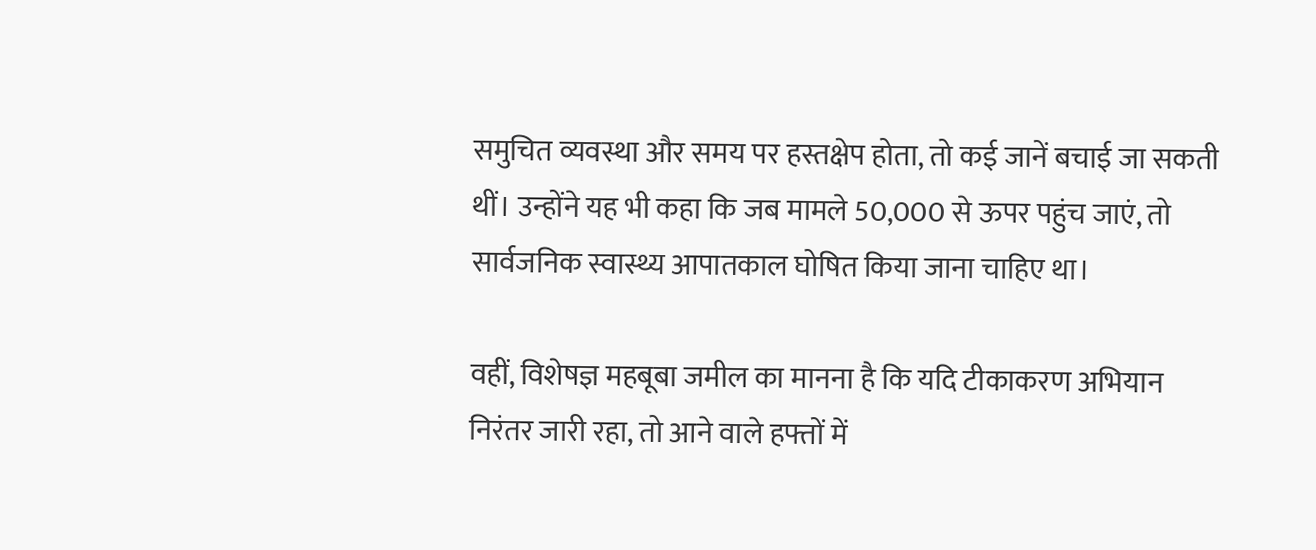समुचित व्यवस्था और समय पर हस्तक्षेप होता, तो कई जानें बचाई जा सकती थीं। उन्होंने यह भी कहा कि जब मामले 50,000 से ऊपर पहुंच जाएं, तो सार्वजनिक स्वास्थ्य आपातकाल घोषित किया जाना चाहिए था।

वहीं, विशेषज्ञ महबूबा जमील का मानना है कि यदि टीकाकरण अभियान निरंतर जारी रहा, तो आने वाले हफ्तों में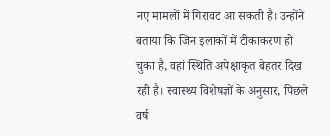नए मामलों में गिरावट आ सकती है। उन्होंने बताया कि जिन इलाकों में टीकाकरण हो चुका है, वहां स्थिति अपेक्षाकृत बेहतर दिख रही है। स्वास्थ्य विशेषज्ञों के अनुसार, पिछले वर्ष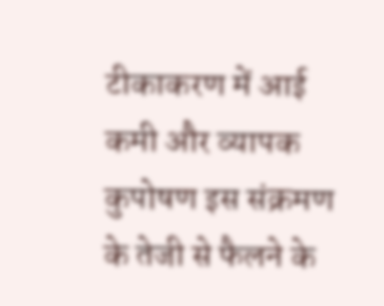टीकाकरण में आई कमी और व्यापक कुपोषण इस संक्रमण के तेजी से फैलने के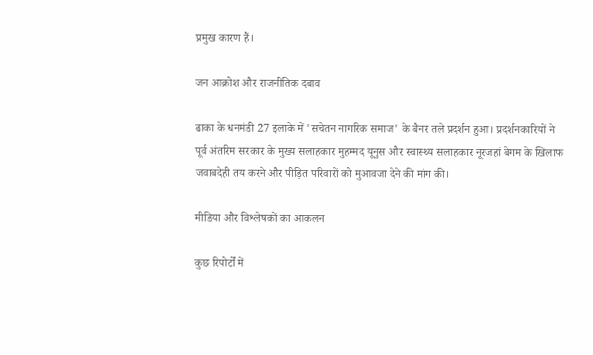प्रमुख कारण हैं।

जन आक्रोश और राजनीतिक दबाव

ढाका के धनमंडी 27 इलाके में 'सचेतन नागरिक समाज' के बैनर तले प्रदर्शन हुआ। प्रदर्शनकारियों ने पूर्व अंतरिम सरकार के मुख्य सलाहकार मुहम्मद यूनुस और स्वास्थ्य सलाहकार नूरजहां बेगम के खिलाफ जवाबदेही तय करने और पीड़ित परिवारों को मुआवजा देने की मांग की।

मीडिया और विश्लेषकों का आकलन

कुछ रिपोर्टों में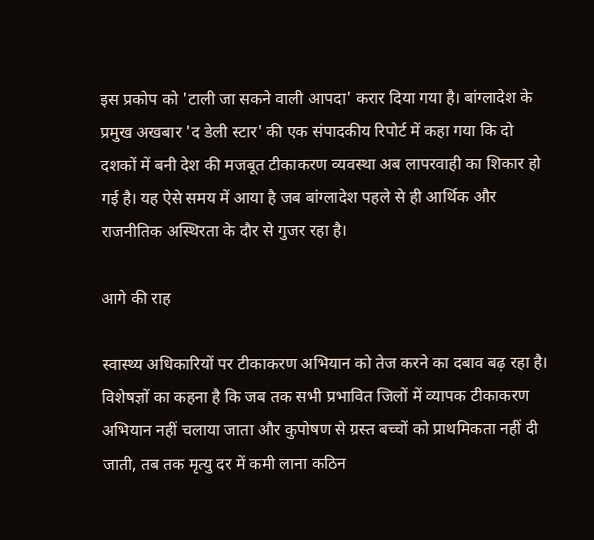इस प्रकोप को 'टाली जा सकने वाली आपदा' करार दिया गया है। बांग्लादेश के प्रमुख अखबार 'द डेली स्टार' की एक संपादकीय रिपोर्ट में कहा गया कि दो दशकों में बनी देश की मजबूत टीकाकरण व्यवस्था अब लापरवाही का शिकार हो गई है। यह ऐसे समय में आया है जब बांग्लादेश पहले से ही आर्थिक और राजनीतिक अस्थिरता के दौर से गुजर रहा है।

आगे की राह

स्वास्थ्य अधिकारियों पर टीकाकरण अभियान को तेज करने का दबाव बढ़ रहा है। विशेषज्ञों का कहना है कि जब तक सभी प्रभावित जिलों में व्यापक टीकाकरण अभियान नहीं चलाया जाता और कुपोषण से ग्रस्त बच्चों को प्राथमिकता नहीं दी जाती, तब तक मृत्यु दर में कमी लाना कठिन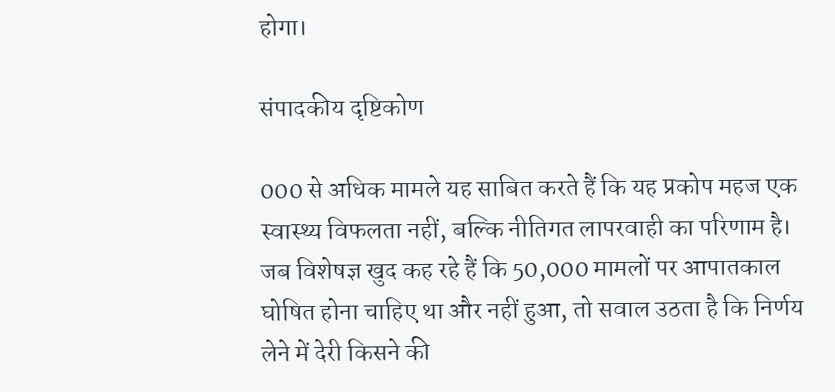होगा।

संपादकीय दृष्टिकोण

000 से अधिक मामले यह साबित करते हैं कि यह प्रकोप महज एक स्वास्थ्य विफलता नहीं, बल्कि नीतिगत लापरवाही का परिणाम है। जब विशेषज्ञ खुद कह रहे हैं कि 50,000 मामलों पर आपातकाल घोषित होना चाहिए था और नहीं हुआ, तो सवाल उठता है कि निर्णय लेने में देरी किसने की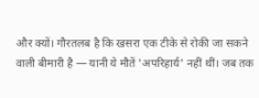और क्यों। गौरतलब है कि खसरा एक टीके से रोकी जा सकने वाली बीमारी है — यानी ये मौतें 'अपरिहार्य' नहीं थीं। जब तक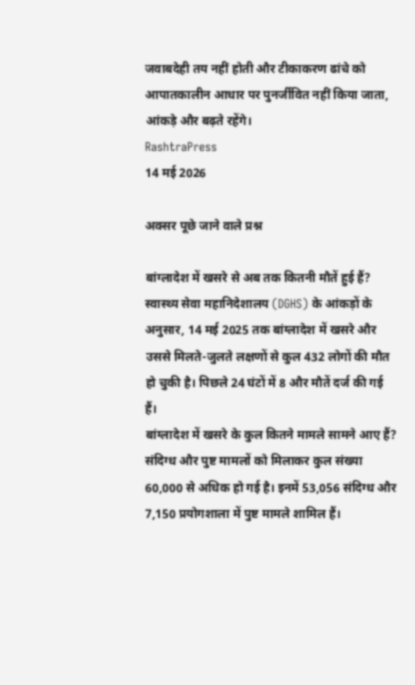जवाबदेही तय नहीं होती और टीकाकरण ढांचे को आपातकालीन आधार पर पुनर्जीवित नहीं किया जाता, आंकड़े और बढ़ते रहेंगे।
RashtraPress
14 मई 2026

अक्सर पूछे जाने वाले प्रश्न

बांग्लादेश में खसरे से अब तक कितनी मौतें हुई हैं?
स्वास्थ्य सेवा महानिदेशालय (DGHS) के आंकड़ों के अनुसार, 14 मई 2025 तक बांग्लादेश में खसरे और उससे मिलते-जुलते लक्षणों से कुल 432 लोगों की मौत हो चुकी है। पिछले 24 घंटों में 8 और मौतें दर्ज की गई हैं।
बांग्लादेश में खसरे के कुल कितने मामले सामने आए हैं?
संदिग्ध और पुष्ट मामलों को मिलाकर कुल संख्या 60,000 से अधिक हो गई है। इनमें 53,056 संदिग्ध और 7,150 प्रयोगशाला में पुष्ट मामले शामिल हैं।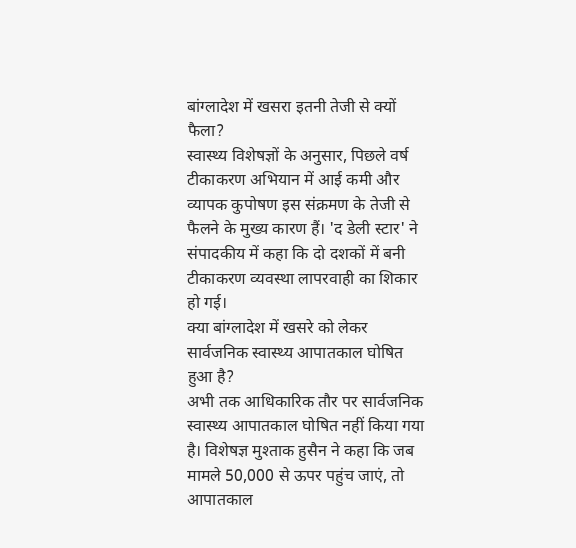बांग्लादेश में खसरा इतनी तेजी से क्यों फैला?
स्वास्थ्य विशेषज्ञों के अनुसार, पिछले वर्ष टीकाकरण अभियान में आई कमी और व्यापक कुपोषण इस संक्रमण के तेजी से फैलने के मुख्य कारण हैं। 'द डेली स्टार' ने संपादकीय में कहा कि दो दशकों में बनी टीकाकरण व्यवस्था लापरवाही का शिकार हो गई।
क्या बांग्लादेश में खसरे को लेकर सार्वजनिक स्वास्थ्य आपातकाल घोषित हुआ है?
अभी तक आधिकारिक तौर पर सार्वजनिक स्वास्थ्य आपातकाल घोषित नहीं किया गया है। विशेषज्ञ मुश्ताक हुसैन ने कहा कि जब मामले 50,000 से ऊपर पहुंच जाएं, तो आपातकाल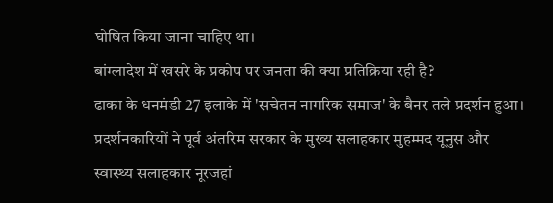घोषित किया जाना चाहिए था।
बांग्लादेश में खसरे के प्रकोप पर जनता की क्या प्रतिक्रिया रही है?
ढाका के धनमंडी 27 इलाके में 'सचेतन नागरिक समाज' के बैनर तले प्रदर्शन हुआ। प्रदर्शनकारियों ने पूर्व अंतरिम सरकार के मुख्य सलाहकार मुहम्मद यूनुस और स्वास्थ्य सलाहकार नूरजहां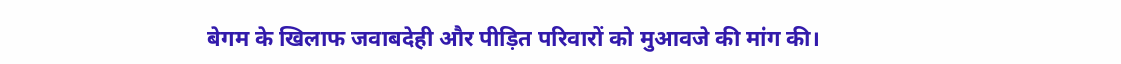बेगम के खिलाफ जवाबदेही और पीड़ित परिवारों को मुआवजे की मांग की।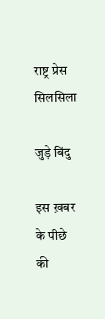राष्ट्र प्रेस
सिलसिला

जुड़े बिंदु

इस ख़बर के पीछे की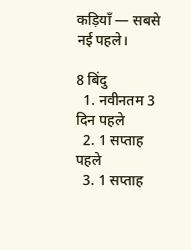कड़ियाँ — सबसे नई पहले।

8 बिंदु
  1. नवीनतम 3 दिन पहले
  2. 1 सप्ताह पहले
  3. 1 सप्ताह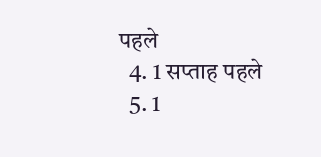पहले
  4. 1 सप्ताह पहले
  5. 1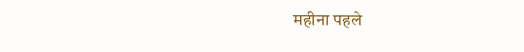महीना पहले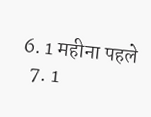6. 1 महीना पहले
  7. 1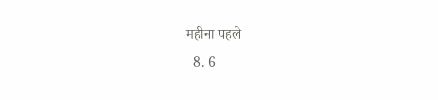महीना पहले
  8. 6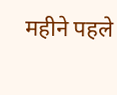महीने पहले